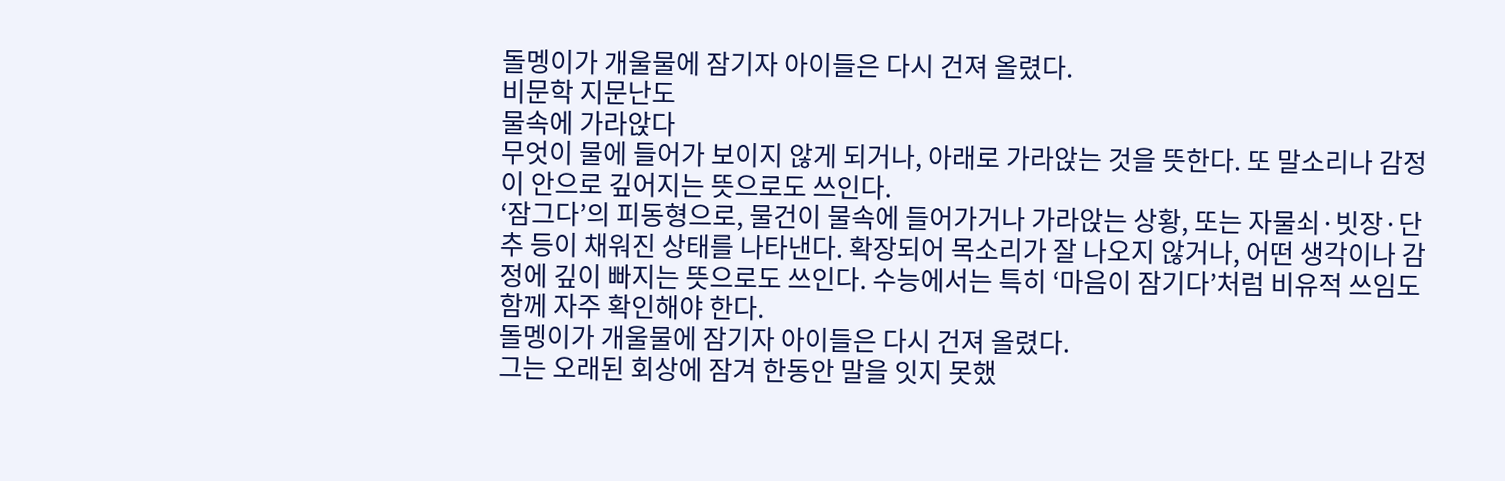돌멩이가 개울물에 잠기자 아이들은 다시 건져 올렸다.
비문학 지문난도
물속에 가라앉다
무엇이 물에 들어가 보이지 않게 되거나, 아래로 가라앉는 것을 뜻한다. 또 말소리나 감정이 안으로 깊어지는 뜻으로도 쓰인다.
‘잠그다’의 피동형으로, 물건이 물속에 들어가거나 가라앉는 상황, 또는 자물쇠·빗장·단추 등이 채워진 상태를 나타낸다. 확장되어 목소리가 잘 나오지 않거나, 어떤 생각이나 감정에 깊이 빠지는 뜻으로도 쓰인다. 수능에서는 특히 ‘마음이 잠기다’처럼 비유적 쓰임도 함께 자주 확인해야 한다.
돌멩이가 개울물에 잠기자 아이들은 다시 건져 올렸다.
그는 오래된 회상에 잠겨 한동안 말을 잇지 못했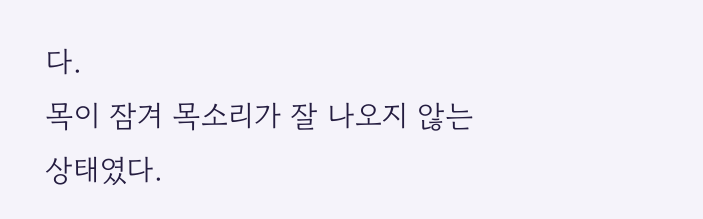다.
목이 잠겨 목소리가 잘 나오지 않는 상태였다.